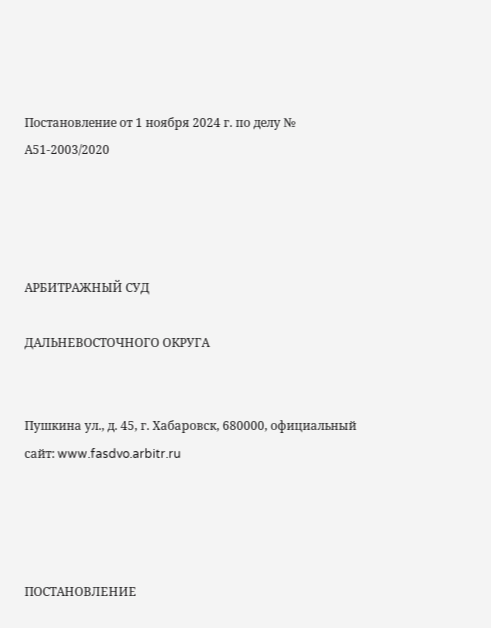Постановление от 1 ноября 2024 г. по делу № А51-2003/2020




АРБИТРАЖНЫЙ СУД

ДАЛЬНЕВОСТОЧНОГО ОКРУГА


Пушкина ул., д. 45, г. Хабаровск, 680000, официальный сайт: www.fasdvo.arbitr.ru




ПОСТАНОВЛЕНИЕ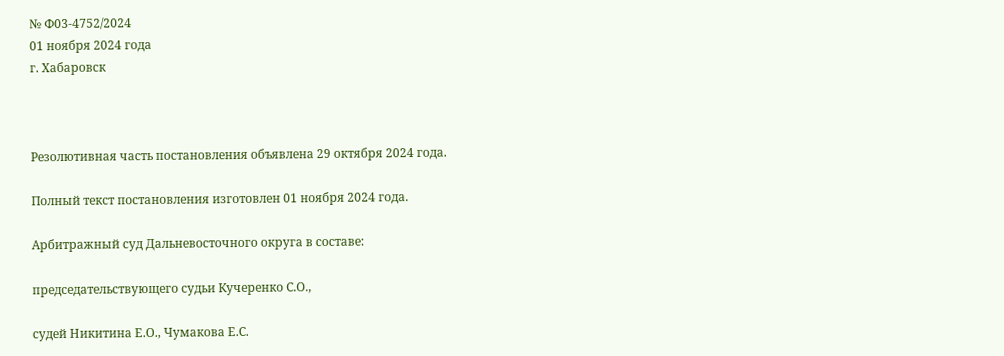№ Ф03-4752/2024
01 ноября 2024 года
г. Хабаровск



Резолютивная часть постановления объявлена 29 октября 2024 года.

Полный текст постановления изготовлен 01 ноября 2024 года.

Арбитражный суд Дальневосточного округа в составе:

председательствующего судьи Кучеренко С.О.,

судей Никитина Е.О., Чумакова Е.С.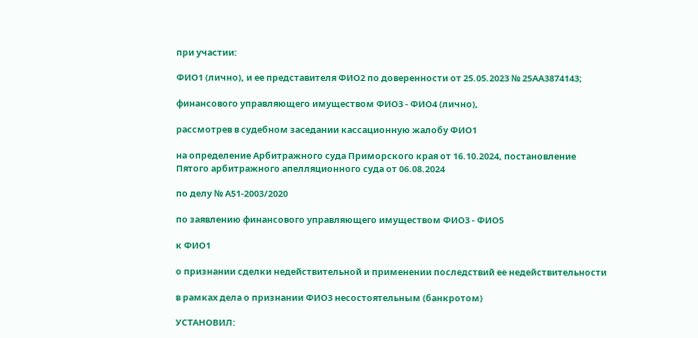при участии:

ФИО1 (лично), и ее представителя ФИО2 по доверенности от 25.05.2023 № 25АА3874143;

финансового управляющего имуществом ФИО3 - ФИО4 (лично),

рассмотрев в судебном заседании кассационную жалобу ФИО1

на определение Арбитражного суда Приморского края от 16.10.2024, постановление Пятого арбитражного апелляционного суда от 06.08.2024

по делу № А51-2003/2020

по заявлению финансового управляющего имуществом ФИО3 - ФИО5

к ФИО1

о признании сделки недействительной и применении последствий ее недействительности

в рамках дела о признании ФИО3 несостоятельным (банкротом)

УСТАНОВИЛ: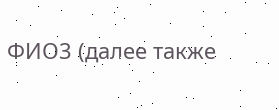ФИО3 (далее также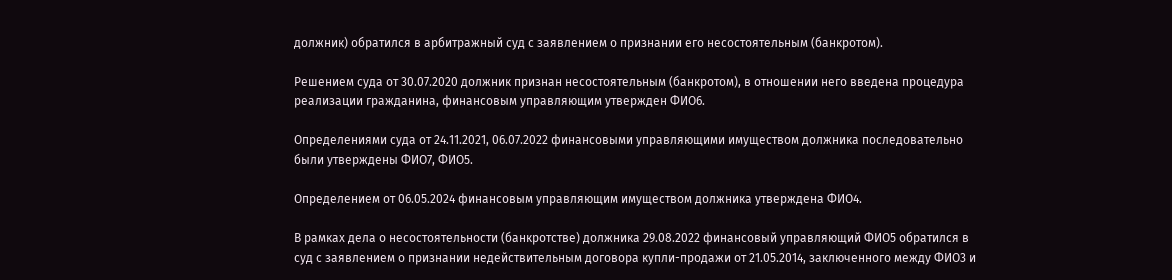должник) обратился в арбитражный суд с заявлением о признании его несостоятельным (банкротом).

Решением суда от 30.07.2020 должник признан несостоятельным (банкротом), в отношении него введена процедура реализации гражданина, финансовым управляющим утвержден ФИО6.

Определениями суда от 24.11.2021, 06.07.2022 финансовыми управляющими имуществом должника последовательно были утверждены ФИО7, ФИО5.

Определением от 06.05.2024 финансовым управляющим имуществом должника утверждена ФИО4.

В рамках дела о несостоятельности (банкротстве) должника 29.08.2022 финансовый управляющий ФИО5 обратился в суд с заявлением о признании недействительным договора купли-продажи от 21.05.2014, заключенного между ФИО3 и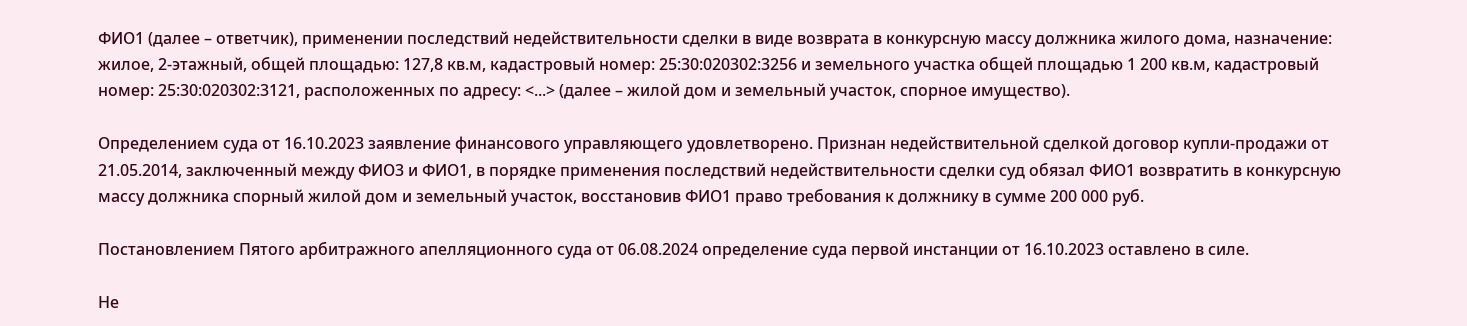ФИО1 (далее – ответчик), применении последствий недействительности сделки в виде возврата в конкурсную массу должника жилого дома, назначение: жилое, 2-этажный, общей площадью: 127,8 кв.м, кадастровый номер: 25:30:020302:3256 и земельного участка общей площадью 1 200 кв.м, кадастровый номер: 25:30:020302:3121, расположенных по адресу: <...> (далее – жилой дом и земельный участок, спорное имущество).

Определением суда от 16.10.2023 заявление финансового управляющего удовлетворено. Признан недействительной сделкой договор купли-продажи от 21.05.2014, заключенный между ФИО3 и ФИО1, в порядке применения последствий недействительности сделки суд обязал ФИО1 возвратить в конкурсную массу должника спорный жилой дом и земельный участок, восстановив ФИО1 право требования к должнику в сумме 200 000 руб.

Постановлением Пятого арбитражного апелляционного суда от 06.08.2024 определение суда первой инстанции от 16.10.2023 оставлено в силе.

Не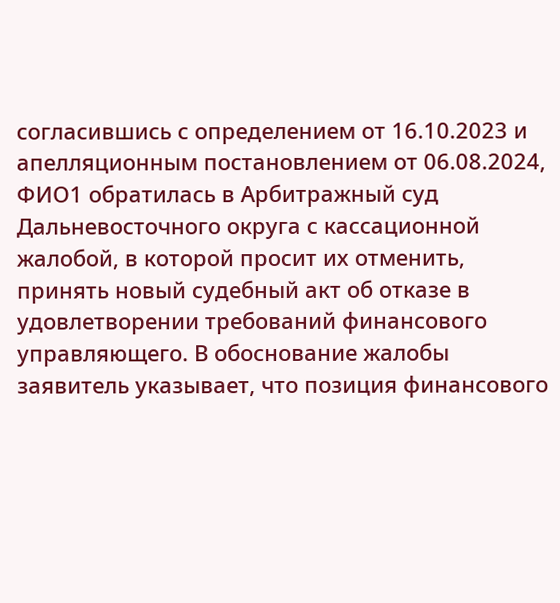согласившись с определением от 16.10.2023 и апелляционным постановлением от 06.08.2024, ФИО1 обратилась в Арбитражный суд Дальневосточного округа с кассационной жалобой, в которой просит их отменить, принять новый судебный акт об отказе в удовлетворении требований финансового управляющего. В обоснование жалобы заявитель указывает, что позиция финансового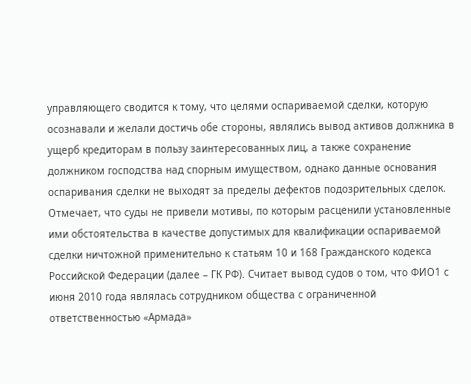управляющего сводится к тому, что целями оспариваемой сделки, которую осознавали и желали достичь обе стороны, являлись вывод активов должника в ущерб кредиторам в пользу заинтересованных лиц, а также сохранение должником господства над спорным имуществом, однако данные основания оспаривания сделки не выходят за пределы дефектов подозрительных сделок. Отмечает, что суды не привели мотивы, по которым расценили установленные ими обстоятельства в качестве допустимых для квалификации оспариваемой сделки ничтожной применительно к статьям 10 и 168 Гражданского кодекса Российской Федерации (далее – ГК РФ). Считает вывод судов о том, что ФИО1 с июня 2010 года являлась сотрудником общества с ограниченной ответственностью «Армада»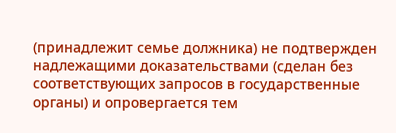(принадлежит семье должника) не подтвержден надлежащими доказательствами (сделан без соответствующих запросов в государственные органы) и опровергается тем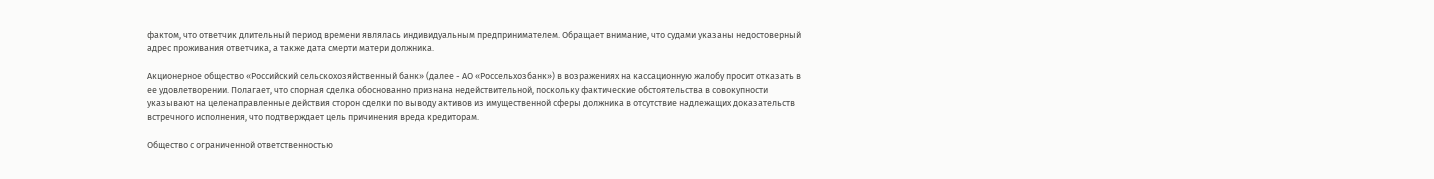фактом, что ответчик длительный период времени являлась индивидуальным предпринимателем. Обращает внимание, что судами указаны недостоверный адрес проживания ответчика, а также дата смерти матери должника.

Акционерное общество «Российский сельскохозяйственный банк» (далее - АО «Россельхозбанк») в возражениях на кассационную жалобу просит отказать в ее удовлетворении. Полагает, что спорная сделка обоснованно признана недействительной, поскольку фактические обстоятельства в совокупности указывают на целенаправленные действия сторон сделки по выводу активов из имущественной сферы должника в отсутствие надлежащих доказательств встречного исполнения, что подтверждает цель причинения вреда кредиторам.

Общество с ограниченной ответственностью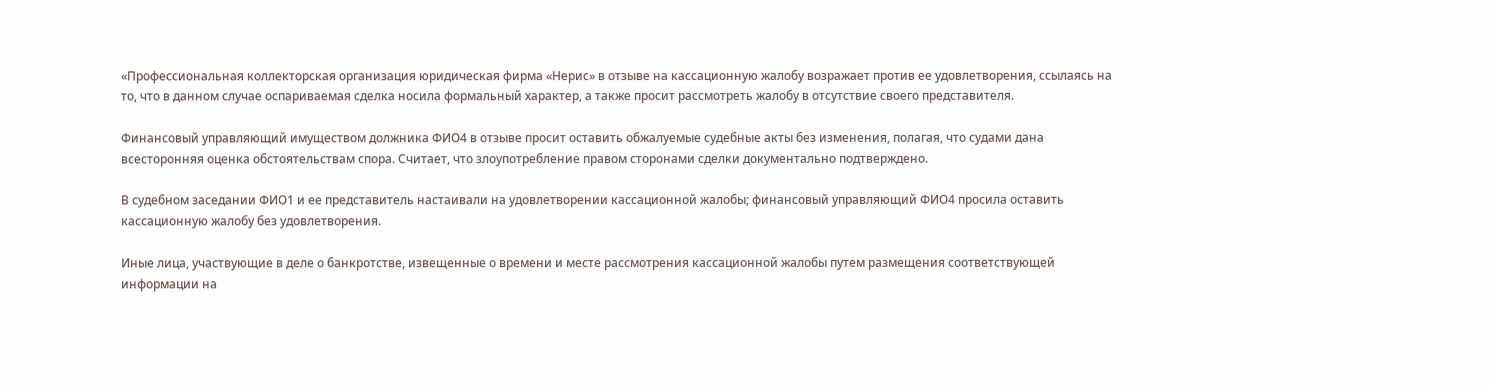«Профессиональная коллекторская организация юридическая фирма «Нерис» в отзыве на кассационную жалобу возражает против ее удовлетворения, ссылаясь на то, что в данном случае оспариваемая сделка носила формальный характер, а также просит рассмотреть жалобу в отсутствие своего представителя.

Финансовый управляющий имуществом должника ФИО4 в отзыве просит оставить обжалуемые судебные акты без изменения, полагая, что судами дана всесторонняя оценка обстоятельствам спора. Считает, что злоупотребление правом сторонами сделки документально подтверждено.

В судебном заседании ФИО1 и ее представитель настаивали на удовлетворении кассационной жалобы; финансовый управляющий ФИО4 просила оставить кассационную жалобу без удовлетворения.

Иные лица, участвующие в деле о банкротстве, извещенные о времени и месте рассмотрения кассационной жалобы путем размещения соответствующей информации на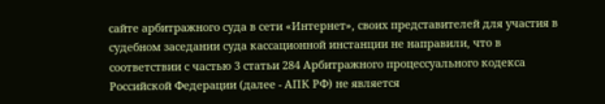сайте арбитражного суда в сети «Интернет», своих представителей для участия в судебном заседании суда кассационной инстанции не направили, что в соответствии с частью 3 статьи 284 Арбитражного процессуального кодекса Российской Федерации (далее - АПК РФ) не является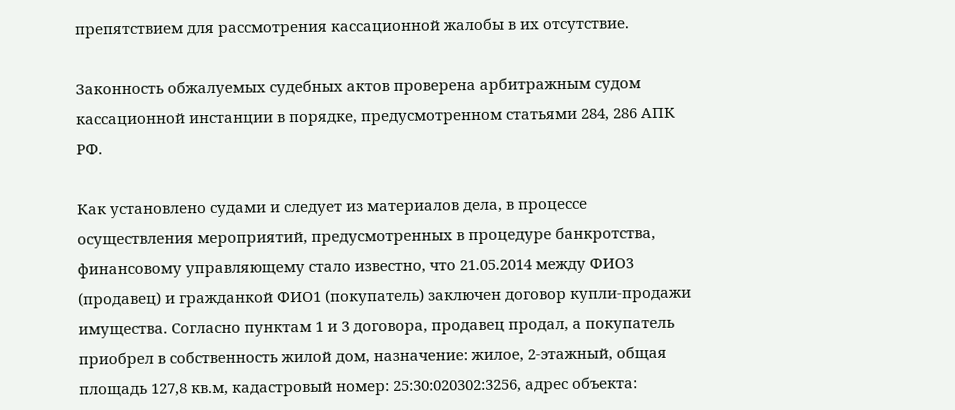препятствием для рассмотрения кассационной жалобы в их отсутствие.

Законность обжалуемых судебных актов проверена арбитражным судом кассационной инстанции в порядке, предусмотренном статьями 284, 286 АПК РФ.

Как установлено судами и следует из материалов дела, в процессе осуществления мероприятий, предусмотренных в процедуре банкротства, финансовому управляющему стало известно, что 21.05.2014 между ФИО3 (продавец) и гражданкой ФИО1 (покупатель) заключен договор купли-продажи имущества. Согласно пунктам 1 и 3 договора, продавец продал, а покупатель приобрел в собственность жилой дом, назначение: жилое, 2-этажный, общая площадь 127,8 кв.м, кадастровый номер: 25:30:020302:3256, адрес объекта: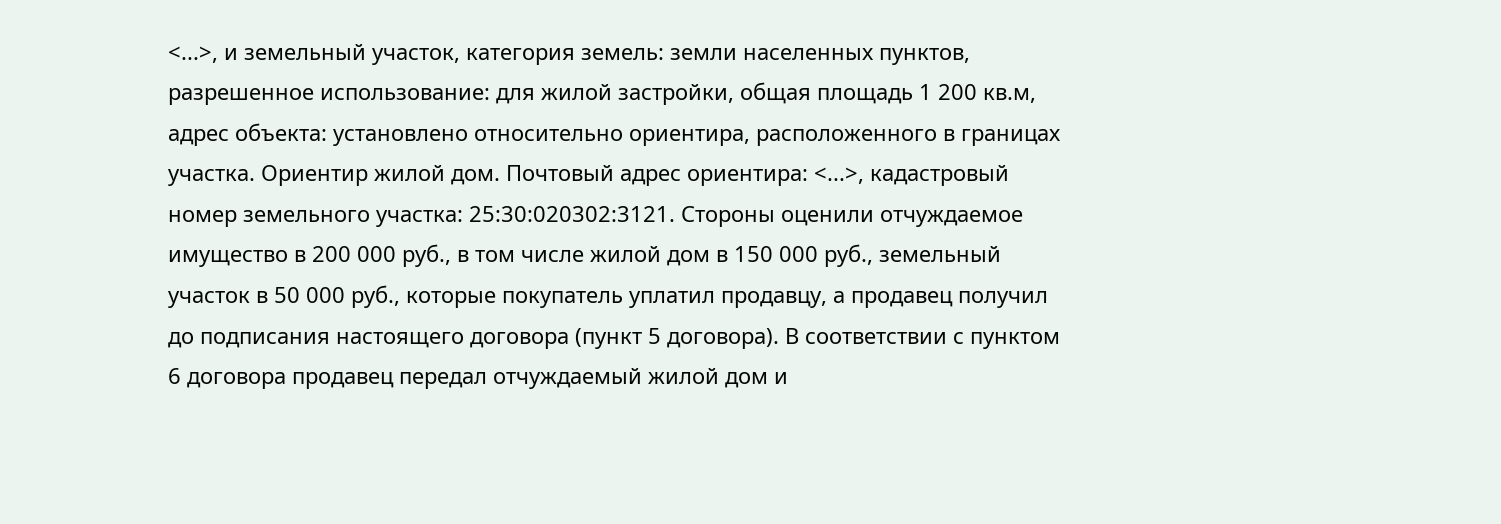<...>, и земельный участок, категория земель: земли населенных пунктов, разрешенное использование: для жилой застройки, общая площадь 1 200 кв.м, адрес объекта: установлено относительно ориентира, расположенного в границах участка. Ориентир жилой дом. Почтовый адрес ориентира: <...>, кадастровый номер земельного участка: 25:30:020302:3121. Стороны оценили отчуждаемое имущество в 200 000 руб., в том числе жилой дом в 150 000 руб., земельный участок в 50 000 руб., которые покупатель уплатил продавцу, а продавец получил до подписания настоящего договора (пункт 5 договора). В соответствии с пунктом 6 договора продавец передал отчуждаемый жилой дом и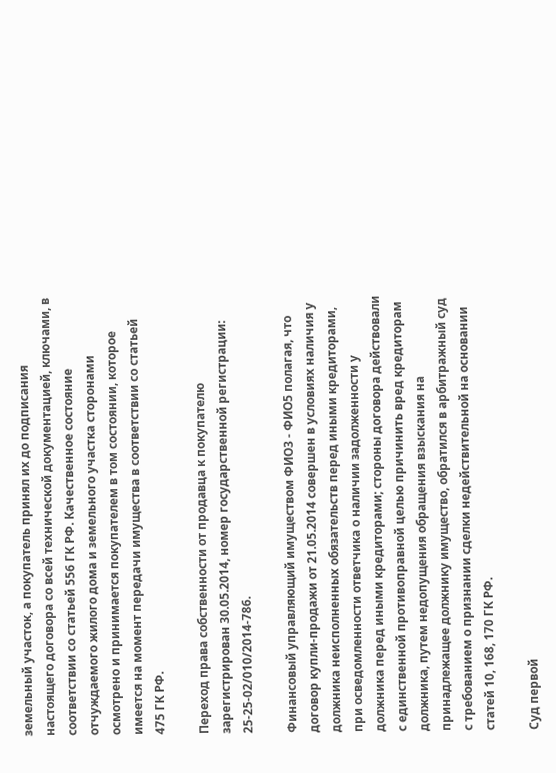земельный участок, а покупатель принял их до подписания настоящего договора со всей технической документацией, ключами, в соответствии со статьей 556 ГК РФ. Качественное состояние отчуждаемого жилого дома и земельного участка сторонами осмотрено и принимается покупателем в том состоянии, которое имеется на момент передачи имущества в соответствии со статьей 475 ГК РФ.

Переход права собственности от продавца к покупателю зарегистрирован 30.05.2014, номер государственной регистрации: 25-25-02/010/2014-786.

Финансовый управляющий имуществом ФИО3 - ФИО5 полагая, что договор купли-продажи от 21.05.2014 совершен в условиях наличия у должника неисполненных обязательств перед иными кредиторами, при осведомленности ответчика о наличии задолженности у должника перед иными кредиторами; стороны договора действовали с единственной противоправной целью причинить вред кредиторам должника, путем недопущения обращения взыскания на принадлежащее должнику имущество, обратился в арбитражный суд с требованием о признании сделки недействительной на основании статей 10, 168, 170 ГК РФ.

Суд первой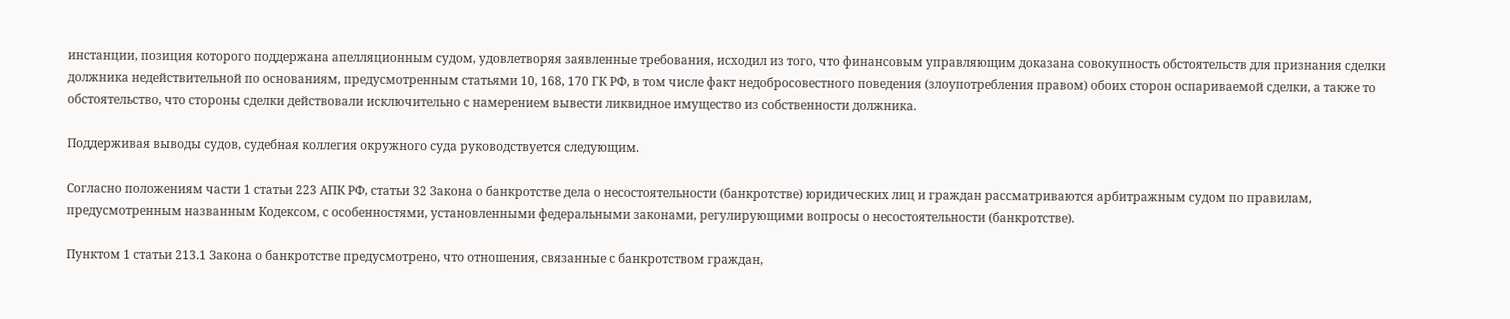инстанции, позиция которого поддержана апелляционным судом, удовлетворяя заявленные требования, исходил из того, что финансовым управляющим доказана совокупность обстоятельств для признания сделки должника недействительной по основаниям, предусмотренным статьями 10, 168, 170 ГК РФ, в том числе факт недобросовестного поведения (злоупотребления правом) обоих сторон оспариваемой сделки, а также то обстоятельство, что стороны сделки действовали исключительно с намерением вывести ликвидное имущество из собственности должника.

Поддерживая выводы судов, судебная коллегия окружного суда руководствуется следующим.

Согласно положениям части 1 статьи 223 АПК РФ, статьи 32 Закона о банкротстве дела о несостоятельности (банкротстве) юридических лиц и граждан рассматриваются арбитражным судом по правилам, предусмотренным названным Кодексом, с особенностями, установленными федеральными законами, регулирующими вопросы о несостоятельности (банкротстве).

Пунктом 1 статьи 213.1 Закона о банкротстве предусмотрено, что отношения, связанные с банкротством граждан,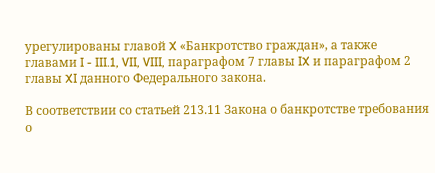урегулированы главой X «Банкротство граждан», а также главами I - III.1, VII, VIII, параграфом 7 главы IX и параграфом 2 главы XI данного Федерального закона.

В соответствии со статьей 213.11 Закона о банкротстве требования о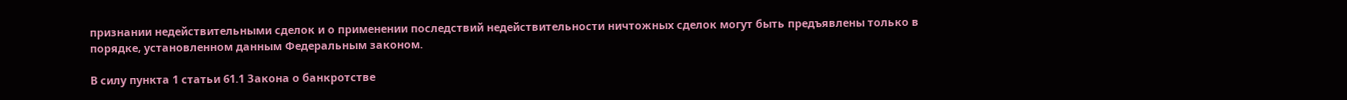признании недействительными сделок и о применении последствий недействительности ничтожных сделок могут быть предъявлены только в порядке, установленном данным Федеральным законом.

В силу пункта 1 статьи 61.1 Закона о банкротстве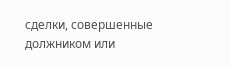сделки, совершенные должником или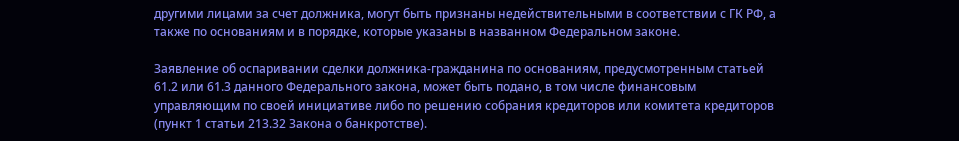другими лицами за счет должника, могут быть признаны недействительными в соответствии с ГК РФ, а также по основаниям и в порядке, которые указаны в названном Федеральном законе.

Заявление об оспаривании сделки должника-гражданина по основаниям, предусмотренным статьей 61.2 или 61.3 данного Федерального закона, может быть подано, в том числе финансовым управляющим по своей инициативе либо по решению собрания кредиторов или комитета кредиторов (пункт 1 статьи 213.32 Закона о банкротстве).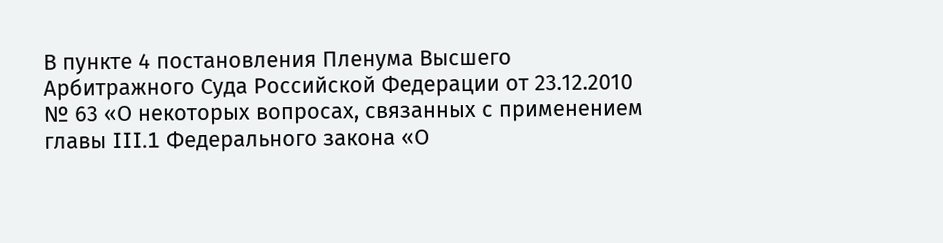В пункте 4 постановления Пленума Высшего Арбитражного Суда Российской Федерации от 23.12.2010 № 63 «О некоторых вопросах, связанных с применением главы III.1 Федерального закона «О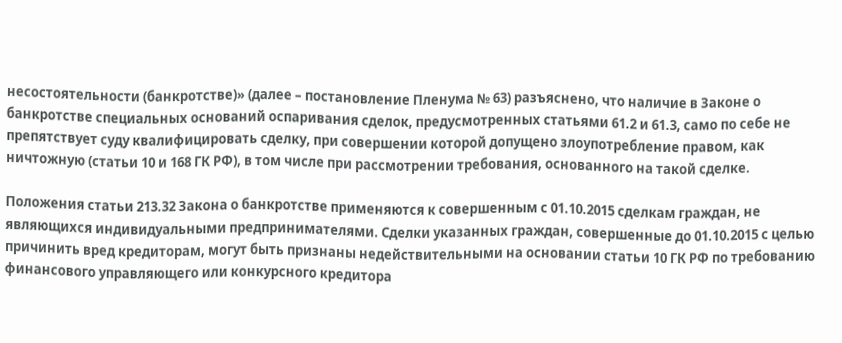несостоятельности (банкротстве)» (далее – постановление Пленума № 63) разъяснено, что наличие в Законе о банкротстве специальных оснований оспаривания сделок, предусмотренных статьями 61.2 и 61.3, само по себе не препятствует суду квалифицировать сделку, при совершении которой допущено злоупотребление правом, как ничтожную (статьи 10 и 168 ГК РФ), в том числе при рассмотрении требования, основанного на такой сделке.

Положения статьи 213.32 Закона о банкротстве применяются к совершенным с 01.10.2015 сделкам граждан, не являющихся индивидуальными предпринимателями. Сделки указанных граждан, совершенные до 01.10.2015 с целью причинить вред кредиторам, могут быть признаны недействительными на основании статьи 10 ГК РФ по требованию финансового управляющего или конкурсного кредитора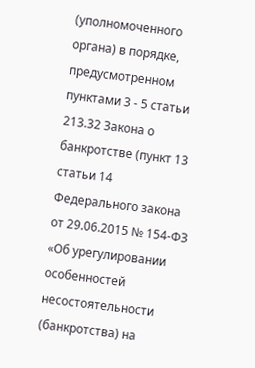(уполномоченного органа) в порядке, предусмотренном пунктами 3 - 5 статьи 213.32 Закона о банкротстве (пункт 13 статьи 14 Федерального закона от 29.06.2015 № 154-ФЗ «Об урегулировании особенностей несостоятельности (банкротства) на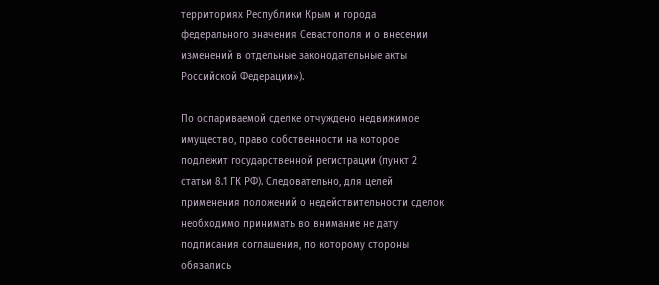территориях Республики Крым и города федерального значения Севастополя и о внесении изменений в отдельные законодательные акты Российской Федерации»).

По оспариваемой сделке отчуждено недвижимое имущество, право собственности на которое подлежит государственной регистрации (пункт 2 статьи 8.1 ГК РФ). Следовательно, для целей применения положений о недействительности сделок необходимо принимать во внимание не дату подписания соглашения, по которому стороны обязались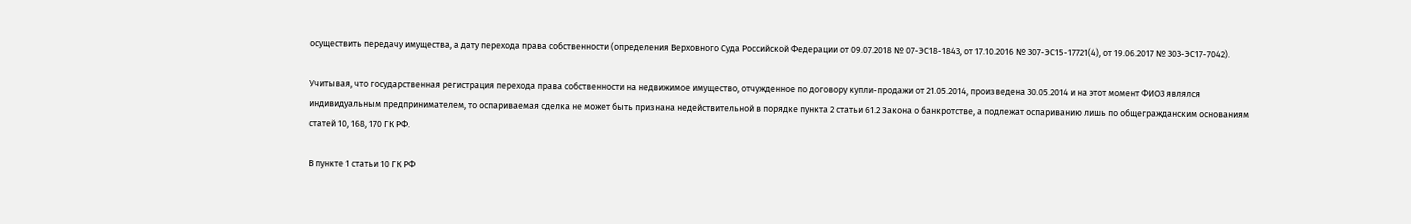осуществить передачу имущества, а дату перехода права собственности (определения Верховного Суда Российской Федерации от 09.07.2018 № 07-ЭС18-1843, от 17.10.2016 № 307-ЭС15-17721(4), от 19.06.2017 № 303-ЭС17-7042).

Учитывая, что государственная регистрация перехода права собственности на недвижимое имущество, отчужденное по договору купли-продажи от 21.05.2014, произведена 30.05.2014 и на этот момент ФИО3 являлся индивидуальным предпринимателем, то оспариваемая сделка не может быть признана недействительной в порядке пункта 2 статьи 61.2 Закона о банкротстве, а подлежат оспариванию лишь по общегражданским основаниям статей 10, 168, 170 ГК РФ.

В пункте 1 статьи 10 ГК РФ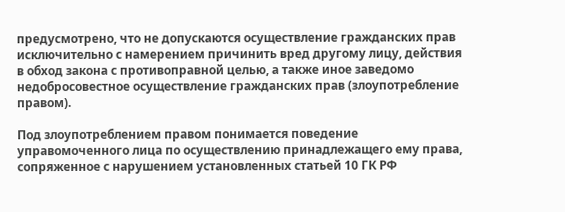предусмотрено, что не допускаются осуществление гражданских прав исключительно с намерением причинить вред другому лицу, действия в обход закона с противоправной целью, а также иное заведомо недобросовестное осуществление гражданских прав (злоупотребление правом).

Под злоупотреблением правом понимается поведение управомоченного лица по осуществлению принадлежащего ему права, сопряженное с нарушением установленных статьей 10 ГК РФ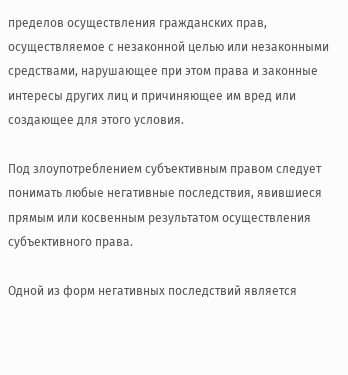пределов осуществления гражданских прав, осуществляемое с незаконной целью или незаконными средствами, нарушающее при этом права и законные интересы других лиц и причиняющее им вред или создающее для этого условия.

Под злоупотреблением субъективным правом следует понимать любые негативные последствия, явившиеся прямым или косвенным результатом осуществления субъективного права.

Одной из форм негативных последствий является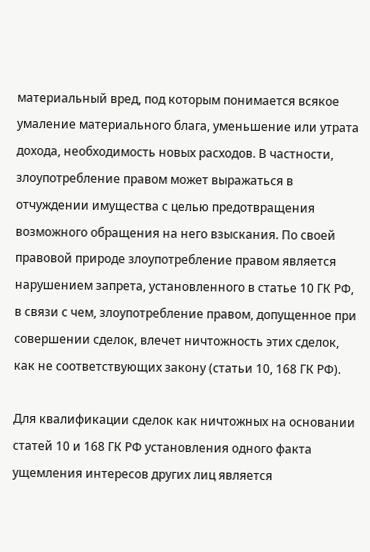материальный вред, под которым понимается всякое умаление материального блага, уменьшение или утрата дохода, необходимость новых расходов. В частности, злоупотребление правом может выражаться в отчуждении имущества с целью предотвращения возможного обращения на него взыскания. По своей правовой природе злоупотребление правом является нарушением запрета, установленного в статье 10 ГК РФ, в связи с чем, злоупотребление правом, допущенное при совершении сделок, влечет ничтожность этих сделок, как не соответствующих закону (статьи 10, 168 ГК РФ).

Для квалификации сделок как ничтожных на основании статей 10 и 168 ГК РФ установления одного факта ущемления интересов других лиц является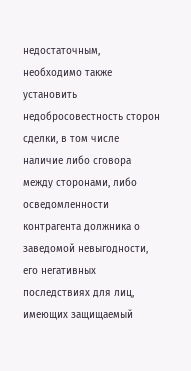недостаточным, необходимо также установить недобросовестность сторон сделки, в том числе наличие либо сговора между сторонами, либо осведомленности контрагента должника о заведомой невыгодности, его негативных последствиях для лиц, имеющих защищаемый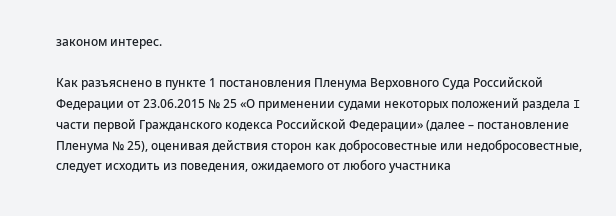законом интерес.

Как разъяснено в пункте 1 постановления Пленума Верховного Суда Российской Федерации от 23.06.2015 № 25 «О применении судами некоторых положений раздела I части первой Гражданского кодекса Российской Федерации» (далее – постановление Пленума № 25), оценивая действия сторон как добросовестные или недобросовестные, следует исходить из поведения, ожидаемого от любого участника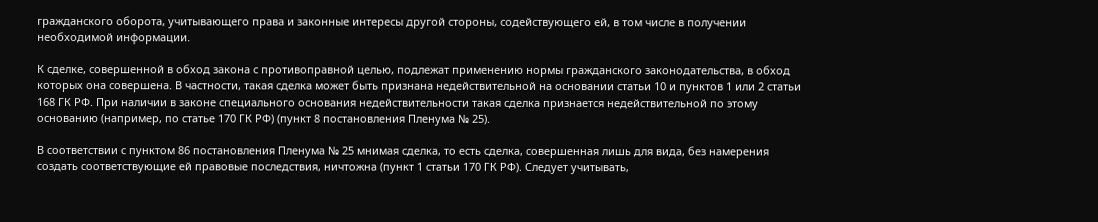гражданского оборота, учитывающего права и законные интересы другой стороны, содействующего ей, в том числе в получении необходимой информации.

К сделке, совершенной в обход закона с противоправной целью, подлежат применению нормы гражданского законодательства, в обход которых она совершена. В частности, такая сделка может быть признана недействительной на основании статьи 10 и пунктов 1 или 2 статьи 168 ГК РФ. При наличии в законе специального основания недействительности такая сделка признается недействительной по этому основанию (например, по статье 170 ГК РФ) (пункт 8 постановления Пленума № 25).

В соответствии с пунктом 86 постановления Пленума № 25 мнимая сделка, то есть сделка, совершенная лишь для вида, без намерения создать соответствующие ей правовые последствия, ничтожна (пункт 1 статьи 170 ГК РФ). Следует учитывать,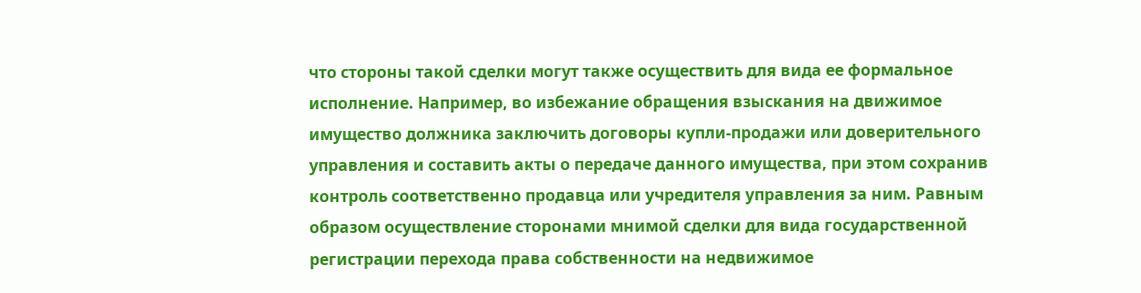что стороны такой сделки могут также осуществить для вида ее формальное исполнение. Например, во избежание обращения взыскания на движимое имущество должника заключить договоры купли-продажи или доверительного управления и составить акты о передаче данного имущества, при этом сохранив контроль соответственно продавца или учредителя управления за ним. Равным образом осуществление сторонами мнимой сделки для вида государственной регистрации перехода права собственности на недвижимое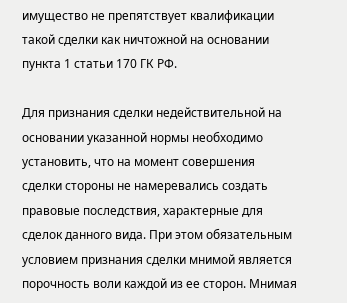имущество не препятствует квалификации такой сделки как ничтожной на основании пункта 1 статьи 170 ГК РФ.

Для признания сделки недействительной на основании указанной нормы необходимо установить, что на момент совершения сделки стороны не намеревались создать правовые последствия, характерные для сделок данного вида. При этом обязательным условием признания сделки мнимой является порочность воли каждой из ее сторон. Мнимая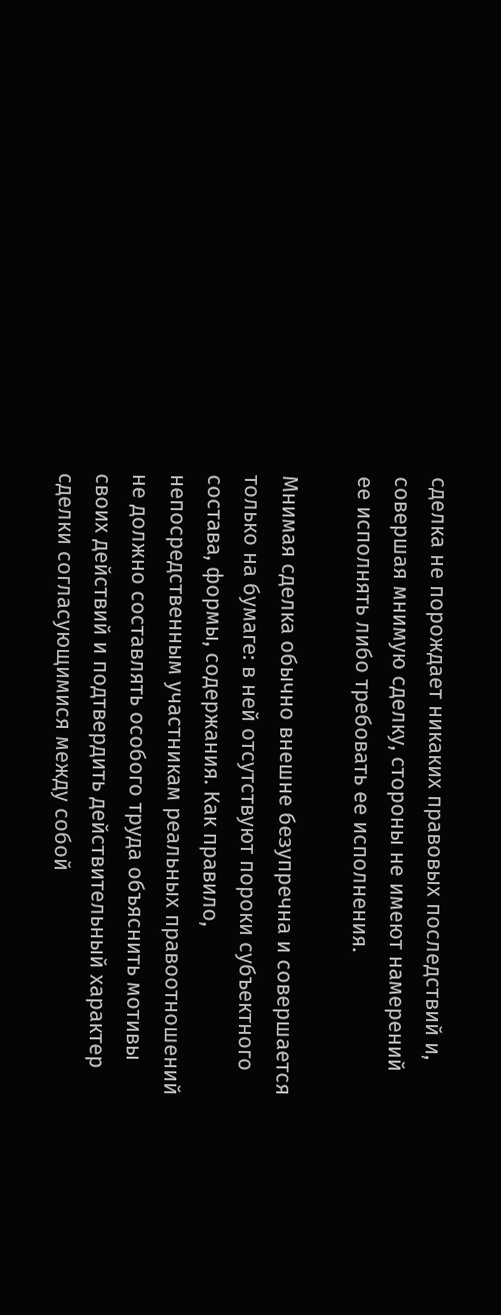сделка не порождает никаких правовых последствий и, совершая мнимую сделку, стороны не имеют намерений ее исполнять либо требовать ее исполнения.

Мнимая сделка обычно внешне безупречна и совершается только на бумаге: в ней отсутствуют пороки субъектного состава, формы, содержания. Как правило, непосредственным участникам реальных правоотношений не должно составлять особого труда объяснить мотивы своих действий и подтвердить действительный характер сделки согласующимися между собой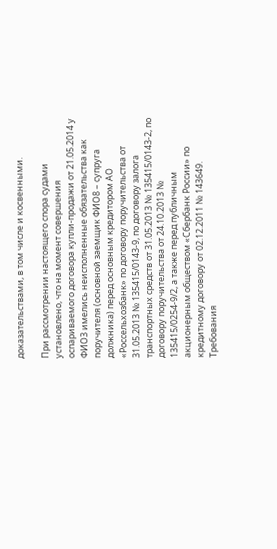доказательствами, в том числе и косвенными.

При рассмотрении настоящего спора судами установлено, что на момент совершения оспариваемого договора купли-продажи от 21.05.2014 у ФИО3 имелись неисполненные обязательства как поручителя (основной заемщик ФИО8 – супруга должника) перед основным кредитором АО «Россельхозбанк» по договору поручительства от 31.05.2013 № 135415/0143-9, по договору залога транспортных средств от 31.05.2013 № 135415/0143-2, по договору поручительства от 24.10.2013 № 135415/0254-9/2, а также перед публичным акционерным обществом «Сбербанк России» по кредитному договору от 02.12.2011 № 143649. Требования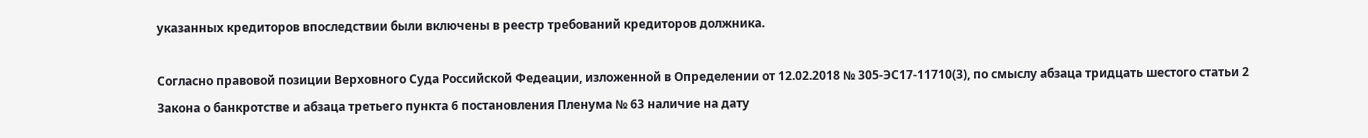указанных кредиторов впоследствии были включены в реестр требований кредиторов должника.

Согласно правовой позиции Верховного Суда Российской Федеации, изложенной в Определении от 12.02.2018 № 305-ЭС17-11710(3), по смыслу абзаца тридцать шестого статьи 2 Закона о банкротстве и абзаца третьего пункта 6 постановления Пленума № 63 наличие на дату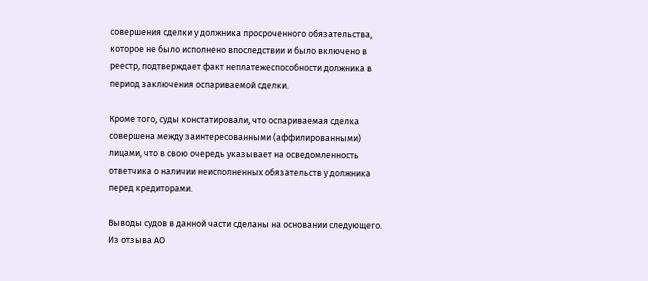совершения сделки у должника просроченного обязательства, которое не было исполнено впоследствии и было включено в реестр, подтверждает факт неплатежеспособности должника в период заключения оспариваемой сделки.

Кроме того, суды констатировали, что оспариваемая сделка совершена между заинтересованными (аффилированными) лицами, что в свою очередь указывает на осведомленность ответчика о наличии неисполненных обязательств у должника перед кредиторами.

Выводы судов в данной части сделаны на основании следующего. Из отзыва АО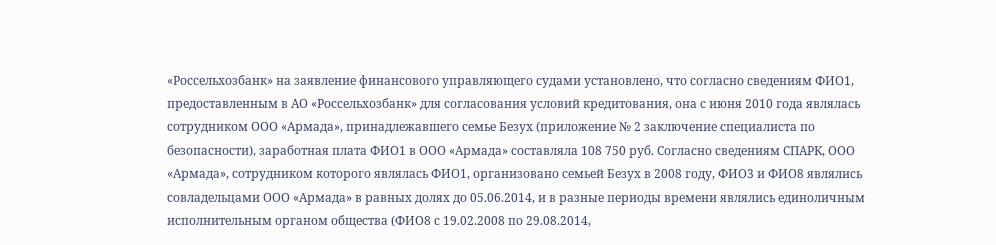«Россельхозбанк» на заявление финансового управляющего судами установлено, что согласно сведениям ФИО1, предоставленным в АО «Россельхозбанк» для согласования условий кредитования, она с июня 2010 года являлась сотрудником ООО «Армада», принадлежавшего семье Безух (приложение № 2 заключение специалиста по безопасности), заработная плата ФИО1 в ООО «Армада» составляла 108 750 руб. Согласно сведениям СПАРК, ООО «Армада», сотрудником которого являлась ФИО1, организовано семьей Безух в 2008 году, ФИО3 и ФИО8 являлись совладельцами ООО «Армада» в равных долях до 05.06.2014, и в разные периоды времени являлись единоличным исполнительным органом общества (ФИО8 с 19.02.2008 по 29.08.2014,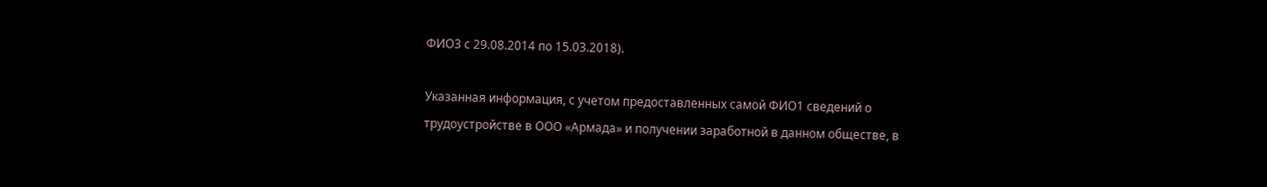ФИО3 с 29.08.2014 по 15.03.2018).

Указанная информация, с учетом предоставленных самой ФИО1 сведений о трудоустройстве в ООО «Армада» и получении заработной в данном обществе, в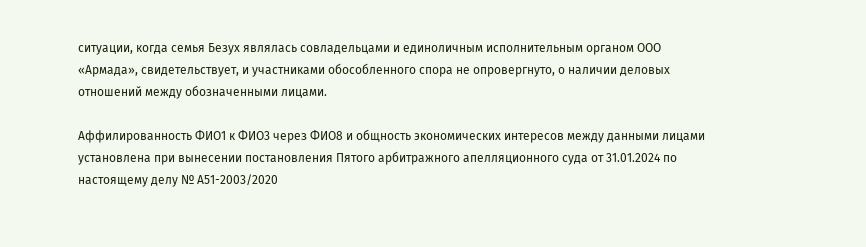ситуации, когда семья Безух являлась совладельцами и единоличным исполнительным органом ООО «Армада», свидетельствует, и участниками обособленного спора не опровергнуто, о наличии деловых отношений между обозначенными лицами.

Аффилированность ФИО1 к ФИО3 через ФИО8 и общность экономических интересов между данными лицами установлена при вынесении постановления Пятого арбитражного апелляционного суда от 31.01.2024 по настоящему делу № А51-2003/2020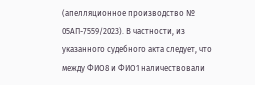(апелляционное производство № 05АП-7559/2023). В частности, из указанного судебного акта следует, что между ФИО8 и ФИО1 наличествовали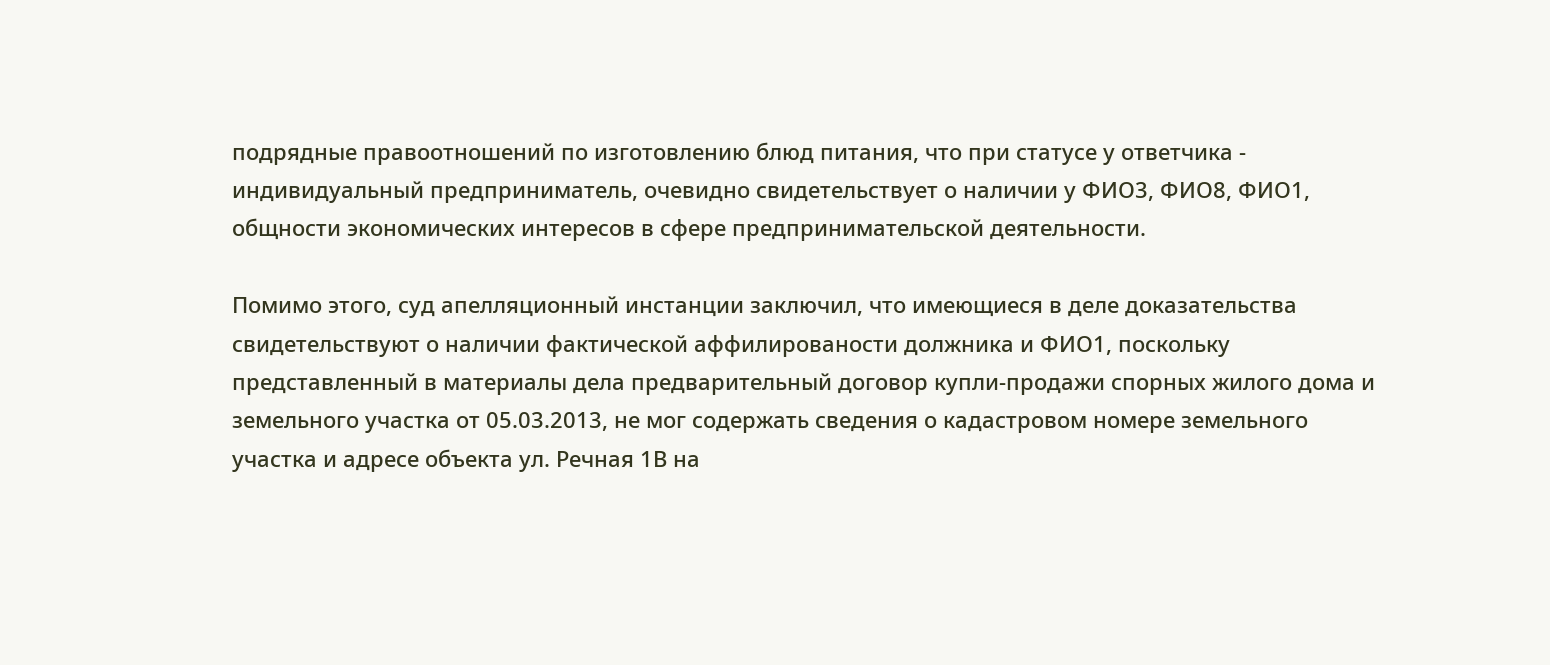подрядные правоотношений по изготовлению блюд питания, что при статусе у ответчика - индивидуальный предприниматель, очевидно свидетельствует о наличии у ФИО3, ФИО8, ФИО1, общности экономических интересов в сфере предпринимательской деятельности.

Помимо этого, суд апелляционный инстанции заключил, что имеющиеся в деле доказательства свидетельствуют о наличии фактической аффилированости должника и ФИО1, поскольку представленный в материалы дела предварительный договор купли-продажи спорных жилого дома и земельного участка от 05.03.2013, не мог содержать сведения о кадастровом номере земельного участка и адресе объекта ул. Речная 1В на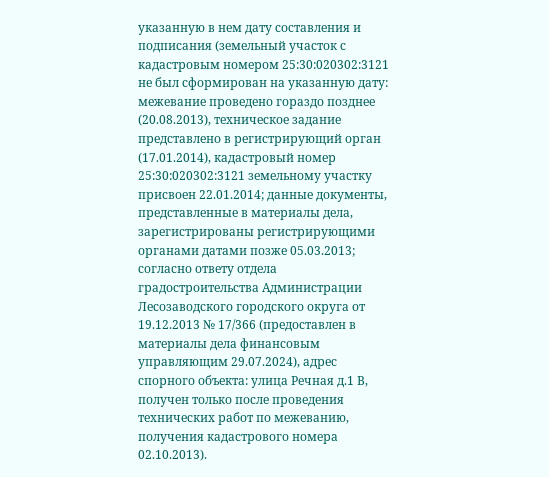указанную в нем дату составления и подписания (земельный участок с кадастровым номером 25:30:020302:3121 не был сформирован на указанную дату: межевание проведено гораздо позднее (20.08.2013), техническое задание представлено в регистрирующий орган (17.01.2014), кадастровый номер 25:30:020302:3121 земельному участку присвоен 22.01.2014; данные документы, представленные в материалы дела, зарегистрированы регистрирующими органами датами позже 05.03.2013; согласно ответу отдела градостроительства Администрации Лесозаводского городского округа от 19.12.2013 № 17/366 (предоставлен в материалы дела финансовым управляющим 29.07.2024), адрес спорного объекта: улица Речная д.1 В, получен только после проведения технических работ по межеванию, получения кадастрового номера 02.10.2013).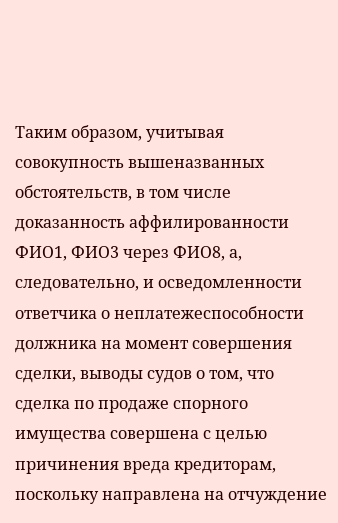Таким образом, учитывая совокупность вышеназванных обстоятельств, в том числе доказанность аффилированности ФИО1, ФИО3 через ФИО8, а, следовательно, и осведомленности ответчика о неплатежеспособности должника на момент совершения сделки, выводы судов о том, что сделка по продаже спорного имущества совершена с целью причинения вреда кредиторам, поскольку направлена на отчуждение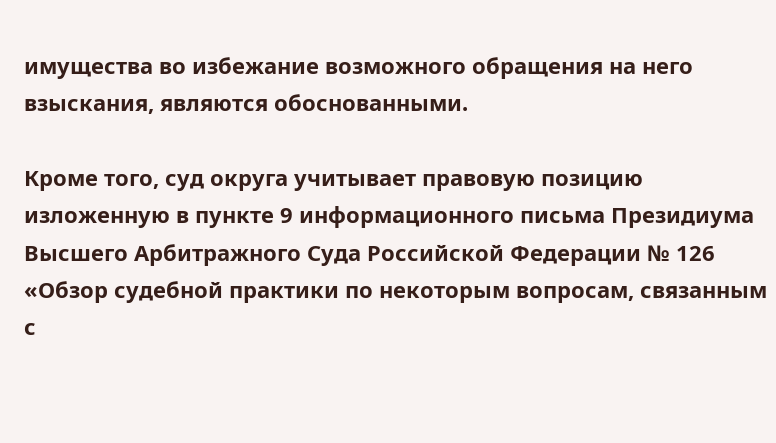имущества во избежание возможного обращения на него взыскания, являются обоснованными.

Кроме того, суд округа учитывает правовую позицию изложенную в пункте 9 информационного письма Президиума Высшего Арбитражного Суда Российской Федерации № 126 «Обзор судебной практики по некоторым вопросам, связанным с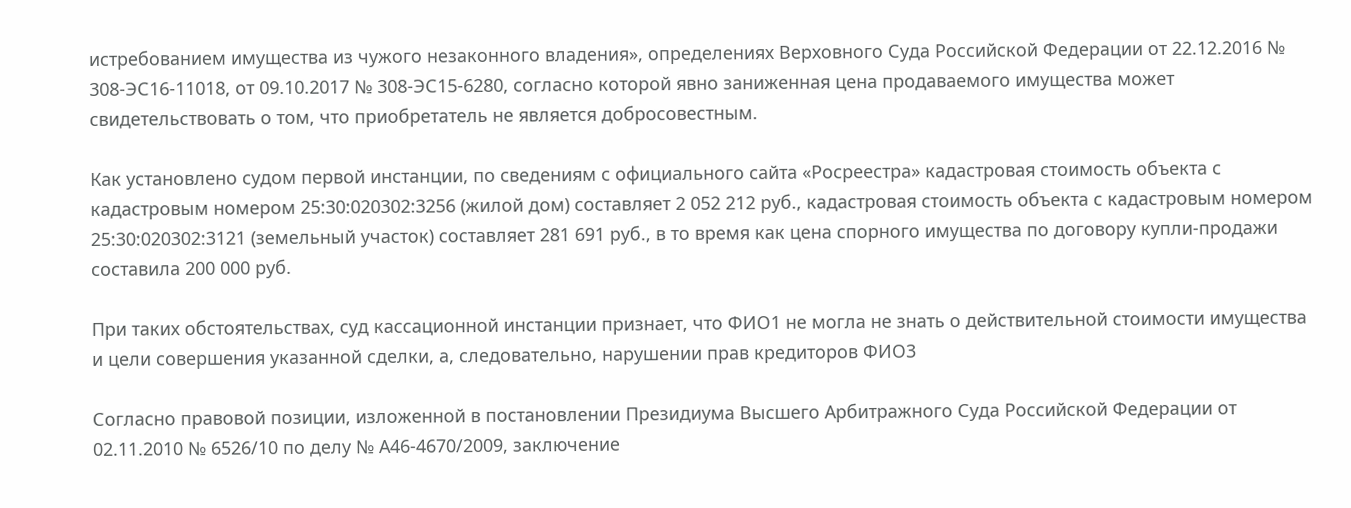истребованием имущества из чужого незаконного владения», определениях Верховного Суда Российской Федерации от 22.12.2016 № 308-ЭС16-11018, от 09.10.2017 № 308-ЭС15-6280, согласно которой явно заниженная цена продаваемого имущества может свидетельствовать о том, что приобретатель не является добросовестным.

Как установлено судом первой инстанции, по сведениям с официального сайта «Росреестра» кадастровая стоимость объекта с кадастровым номером 25:30:020302:3256 (жилой дом) составляет 2 052 212 руб., кадастровая стоимость объекта с кадастровым номером 25:30:020302:3121 (земельный участок) составляет 281 691 руб., в то время как цена спорного имущества по договору купли-продажи составила 200 000 руб.

При таких обстоятельствах, суд кассационной инстанции признает, что ФИО1 не могла не знать о действительной стоимости имущества и цели совершения указанной сделки, а, следовательно, нарушении прав кредиторов ФИО3

Согласно правовой позиции, изложенной в постановлении Президиума Высшего Арбитражного Суда Российской Федерации от 02.11.2010 № 6526/10 по делу № А46-4670/2009, заключение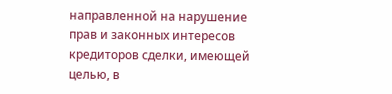направленной на нарушение прав и законных интересов кредиторов сделки, имеющей целью, в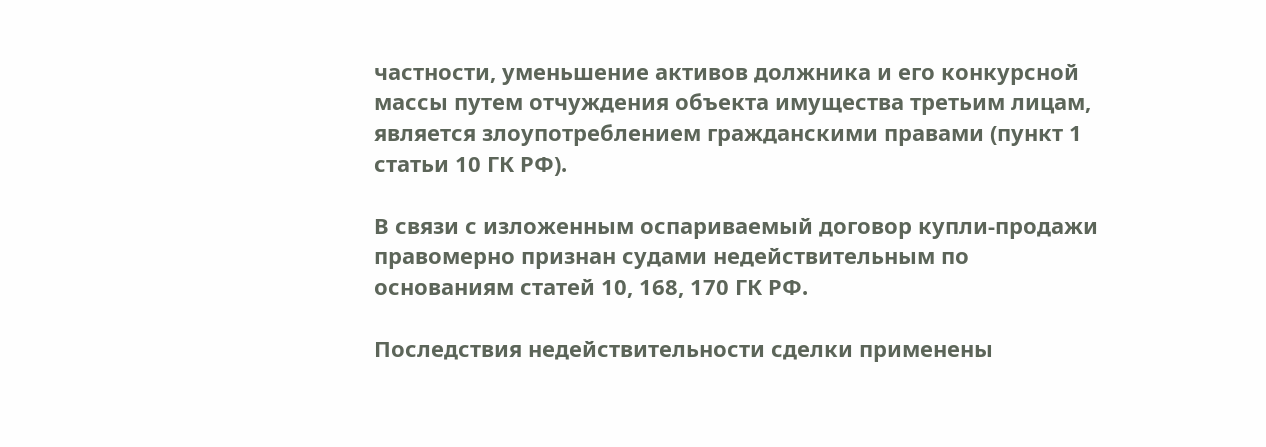частности, уменьшение активов должника и его конкурсной массы путем отчуждения объекта имущества третьим лицам, является злоупотреблением гражданскими правами (пункт 1 статьи 10 ГК РФ).

В связи с изложенным оспариваемый договор купли-продажи правомерно признан судами недействительным по основаниям статей 10, 168, 170 ГК РФ.

Последствия недействительности сделки применены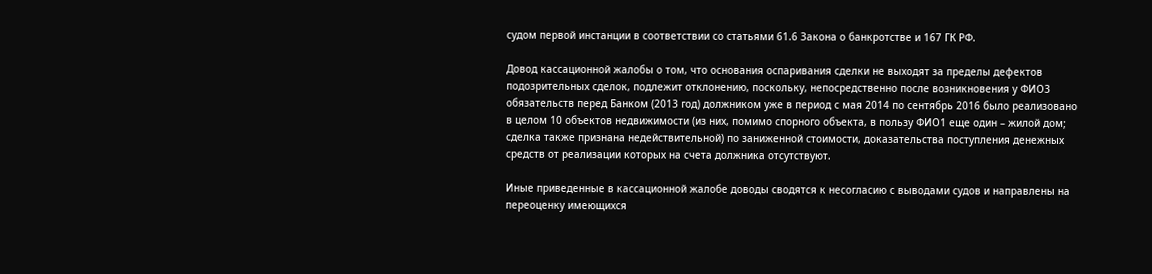судом первой инстанции в соответствии со статьями 61.6 Закона о банкротстве и 167 ГК РФ.

Довод кассационной жалобы о том, что основания оспаривания сделки не выходят за пределы дефектов подозрительных сделок, подлежит отклонению, поскольку, непосредственно после возникновения у ФИО3 обязательств перед Банком (2013 год) должником уже в период с мая 2014 по сентябрь 2016 было реализовано в целом 10 объектов недвижимости (из них, помимо спорного объекта, в пользу ФИО1 еще один – жилой дом; сделка также признана недействительной) по заниженной стоимости, доказательства поступления денежных средств от реализации которых на счета должника отсутствуют.

Иные приведенные в кассационной жалобе доводы сводятся к несогласию с выводами судов и направлены на переоценку имеющихся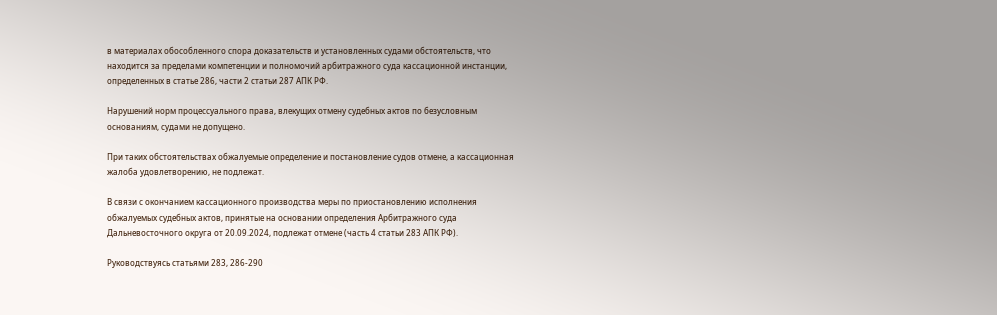в материалах обособленного спора доказательств и установленных судами обстоятельств, что находится за пределами компетенции и полномочий арбитражного суда кассационной инстанции, определенных в статье 286, части 2 статьи 287 АПК РФ.

Нарушений норм процессуального права, влекущих отмену судебных актов по безусловным основаниям, судами не допущено.

При таких обстоятельствах обжалуемые определение и постановление судов отмене, а кассационная жалоба удовлетворению, не подлежат.

В связи с окончанием кассационного производства меры по приостановлению исполнения обжалуемых судебных актов, принятые на основании определения Арбитражного суда Дальневосточного округа от 20.09.2024, подлежат отмене (часть 4 статьи 283 АПК РФ).

Руководствуясь статьями 283, 286-290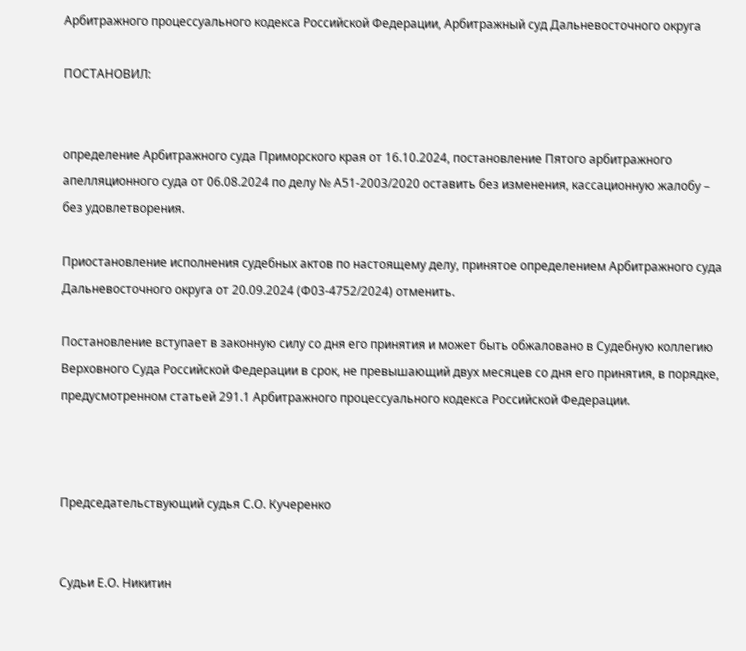Арбитражного процессуального кодекса Российской Федерации, Арбитражный суд Дальневосточного округа

ПОСТАНОВИЛ:


определение Арбитражного суда Приморского края от 16.10.2024, постановление Пятого арбитражного апелляционного суда от 06.08.2024 по делу № А51-2003/2020 оставить без изменения, кассационную жалобу – без удовлетворения.

Приостановление исполнения судебных актов по настоящему делу, принятое определением Арбитражного суда Дальневосточного округа от 20.09.2024 (Ф03-4752/2024) отменить.

Постановление вступает в законную силу со дня его принятия и может быть обжаловано в Судебную коллегию Верховного Суда Российской Федерации в срок, не превышающий двух месяцев со дня его принятия, в порядке, предусмотренном статьей 291.1 Арбитражного процессуального кодекса Российской Федерации.



Председательствующий судья С.О. Кучеренко


Судьи Е.О. Никитин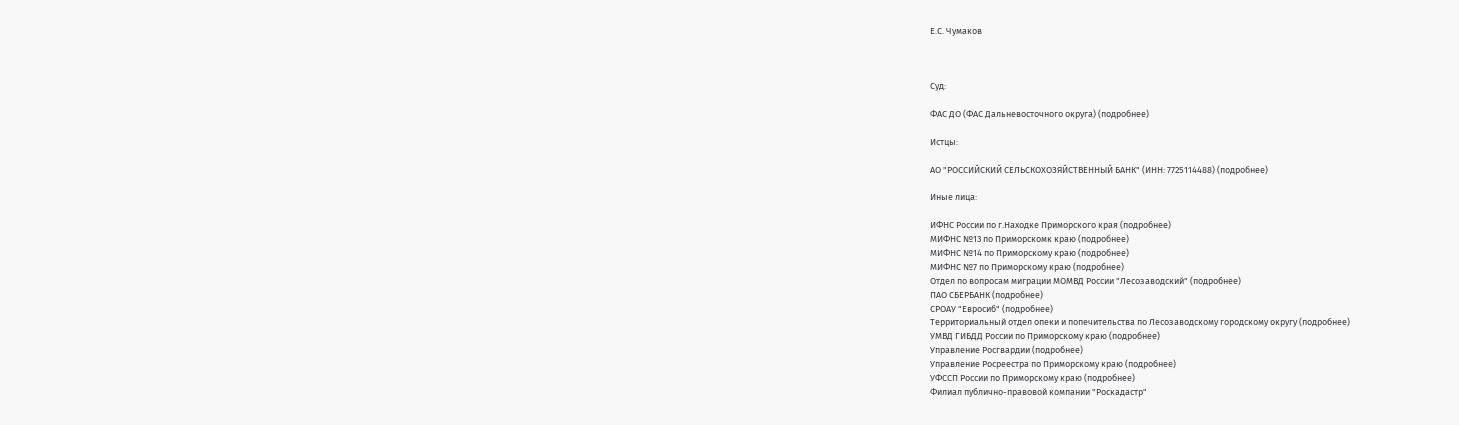Е.С. Чумаков



Суд:

ФАС ДО (ФАС Дальневосточного округа) (подробнее)

Истцы:

АО "РОССИЙСКИЙ СЕЛЬСКОХОЗЯЙСТВЕННЫЙ БАНК" (ИНН: 7725114488) (подробнее)

Иные лица:

ИФНС России по г.Находке Приморского края (подробнее)
МИФНС №13 по Приморскомк краю (подробнее)
МИФНС №14 по Приморскому краю (подробнее)
МИФНС №7 по Приморскому краю (подробнее)
Отдел по вопросам миграции МОМВД России "Лесозаводский" (подробнее)
ПАО СБЕРБАНК (подробнее)
СРОАУ "Евросиб" (подробнее)
Территориальный отдел опеки и попечительства по Лесозаводскому городскому округу (подробнее)
УМВД ГИБДД России по Приморскому краю (подробнее)
Управление Росгвардии (подробнее)
Управление Росреестра по Приморскому краю (подробнее)
УФССП России по Приморскому краю (подробнее)
Филиал публично-правовой компании "Роскадастр"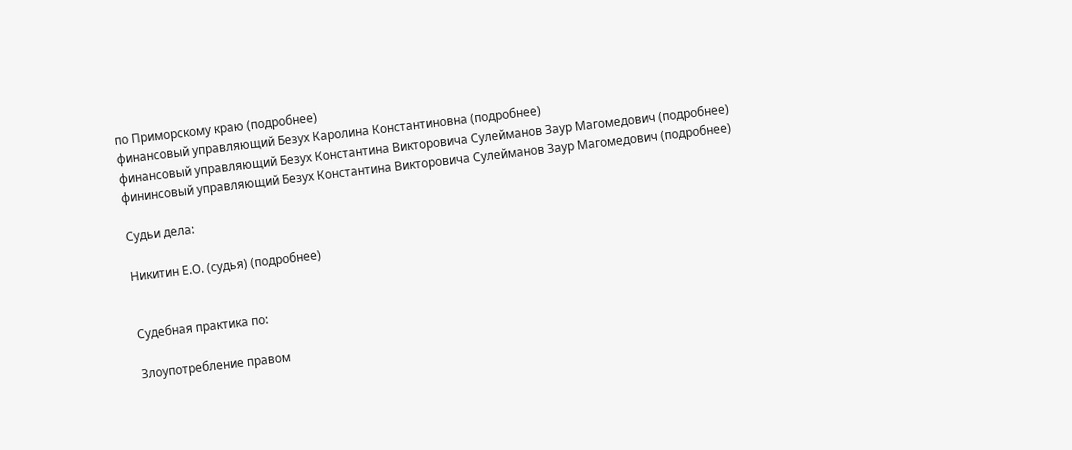по Приморскому краю (подробнее)
финансовый управляющий Безух Каролина Константиновна (подробнее)
финансовый управляющий Безух Константина Викторовича Сулейманов Заур Магомедович (подробнее)
фининсовый управляющий Безух Константина Викторовича Сулейманов Заур Магомедович (подробнее)

Судьи дела:

Никитин Е.О. (судья) (подробнее)


Судебная практика по:

Злоупотребление правом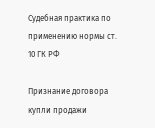Судебная практика по применению нормы ст. 10 ГК РФ

Признание договора купли продажи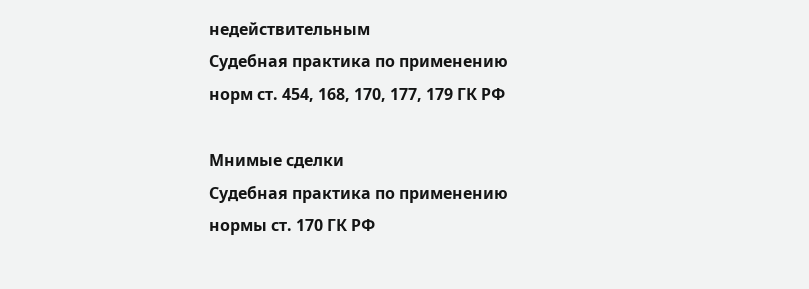недействительным
Судебная практика по применению норм ст. 454, 168, 170, 177, 179 ГК РФ

Мнимые сделки
Судебная практика по применению нормы ст. 170 ГК РФ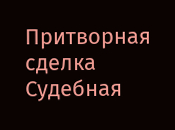Притворная сделка
Судебная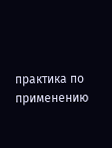практика по применению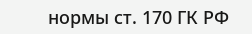нормы ст. 170 ГК РФ